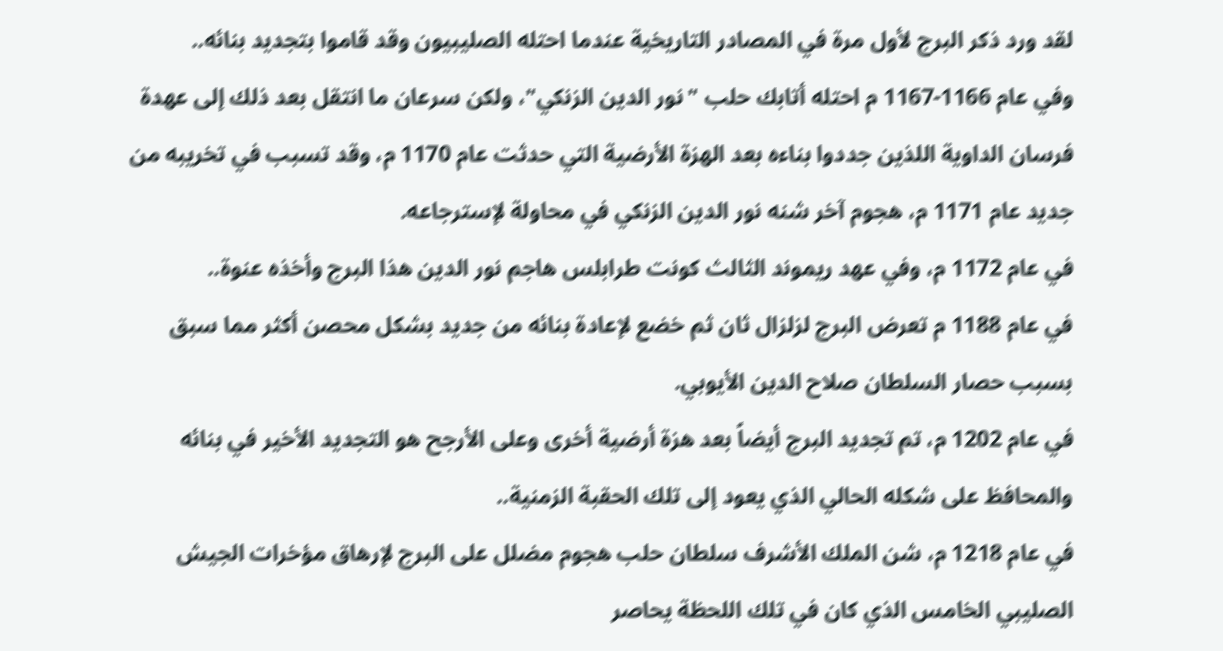لقد ورد ذكر البرج لأول مرة في المصادر التاريخية عندما احتله الصليبيون وقد قاموا بتجديد بنائه..
وفي عام 1166-1167 م احتله أتابك حلب "نور الدين الزنكي"، ولكن سرعان ما انتقل بعد ذلك إلى عهدة
فرسان الداوية اللذين جددوا بناءه بعد الهزة الأرضية التي حدثت عام 1170 م، وقد تسبب في تخريبه من
جديد عام 1171 م، هجوم آخر شنه نور الدين الزنكي في محاولة لإسترجاعه.
في عام 1172 م، وفي عهد ريموند الثالث كونت طرابلس هاجم نور الدين هذا البرج وأخذه عنوة..
في عام 1188 م تعرض البرج لزلزال ثان ثم خضع لإعادة بنائه من جديد بشكل محصن أكثر مما سبق
بسبب حصار السلطان صلاح الدين الأيوبي.
في عام 1202 م، تم تجديد البرج أيضاً بعد هزة أرضية أخرى وعلى الأرجح هو التجديد الأخير في بنائه
والمحافظ على شكله الحالي الذي يعود إلى تلك الحقبة الزمنية..
في عام 1218 م، شن الملك الأشرف سلطان حلب هجوم مضلل على البرج لإرهاق مؤخرات الجيش
الصليبي الخامس الذي كان في تلك اللحظة يحاصر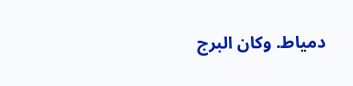دمياط. وكان البرج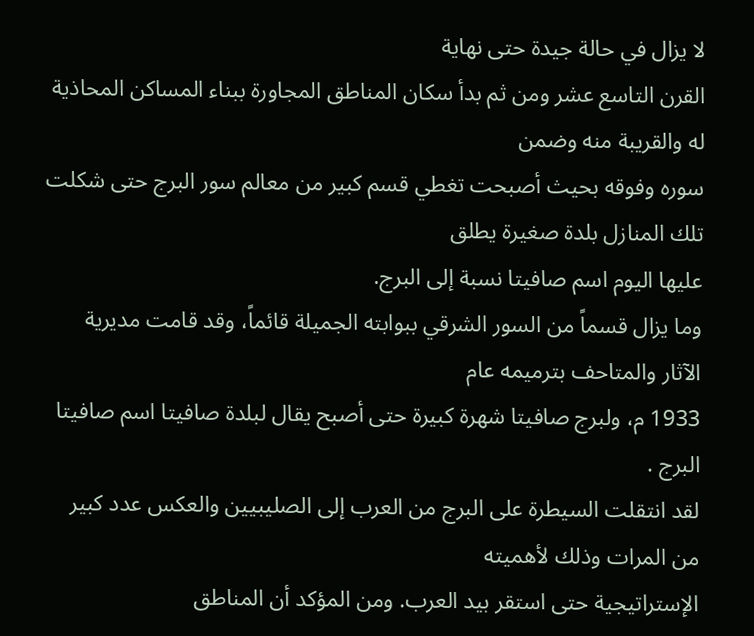لا يزال في حالة جيدة حتى نهاية
القرن التاسع عشر ومن ثم بدأ سكان المناطق المجاورة ببناء المساكن المحاذية له والقريبة منه وضمن
سوره وفوقه بحيث أصبحت تغطي قسم كبير من معالم سور البرج حتى شكلت تلك المنازل بلدة صغيرة يطلق
عليها اليوم اسم صافيتا نسبة إلى البرج.
وما يزال قسماً من السور الشرقي ببوابته الجميلة قائماً، وقد قامت مديرية الآثار والمتاحف بترميمه عام
1933 م، ولبرج صافيتا شهرة كبيرة حتى أصبح يقال لبلدة صافيتا اسم صافيتا البرج .
لقد انتقلت السيطرة على البرج من العرب إلى الصليبيين والعكس عدد كبير من المرات وذلك لأهميته
الإستراتيجية حتى استقر بيد العرب. ومن المؤكد أن المناطق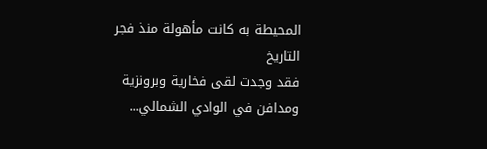المحيطة به كانت مأهولة منذ فجر التاريخ
فقد وجدت لقى فخارية وبرونزية ومدافن في الوادي الشمالي...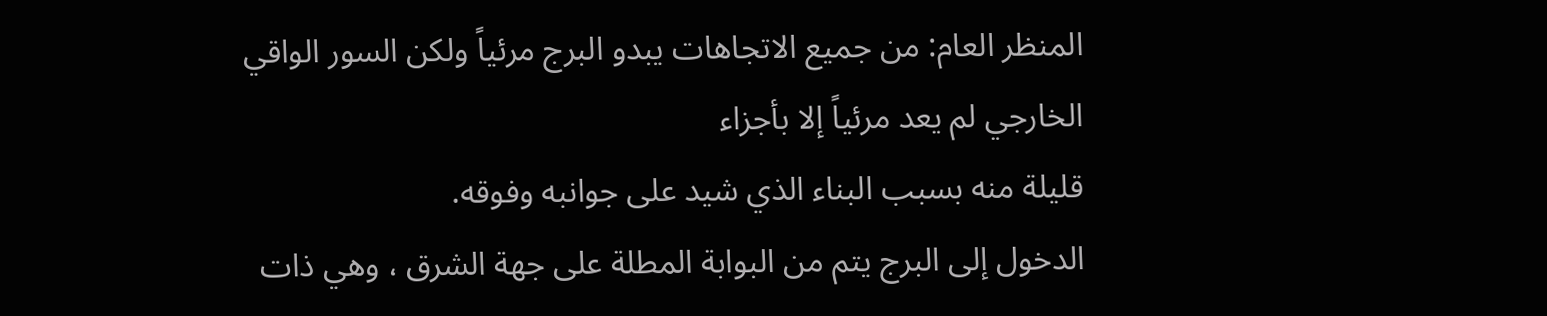المنظر العام: من جميع الاتجاهات يبدو البرج مرئياً ولكن السور الواقي الخارجي لم يعد مرئياً إلا بأجزاء
قليلة منه بسبب البناء الذي شيد على جوانبه وفوقه.
الدخول إلى البرج يتم من البوابة المطلة على جهة الشرق ، وهي ذات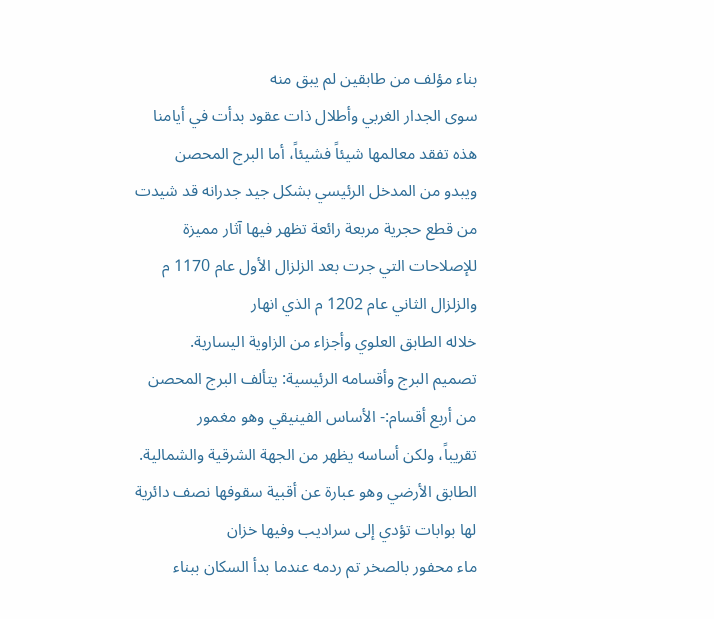بناء مؤلف من طابقين لم يبق منه
سوى الجدار الغربي وأطلال ذات عقود بدأت في أيامنا هذه تفقد معالمها شيئاً فشيئاً، أما البرج المحصن
ويبدو من المدخل الرئيسي بشكل جيد جدرانه قد شيدت من قطع حجرية مربعة رائعة تظهر فيها آثار مميزة
للإصلاحات التي جرت بعد الزلزال الأول عام 1170 م والزلزال الثاني عام 1202 م الذي انهار
خلاله الطابق العلوي وأجزاء من الزاوية اليسارية.
تصميم البرج وأقسامه الرئيسية: يتألف البرج المحصن من أربع أقسام:- الأساس الفينيقي وهو مغمور
تقريباً، ولكن أساسه يظهر من الجهة الشرقية والشمالية.
الطابق الأرضي وهو عبارة عن أقبية سقوفها نصف دائرية لها بوابات تؤدي إلى سراديب وفيها خزان
ماء محفور بالصخر تم ردمه عندما بدأ السكان ببناء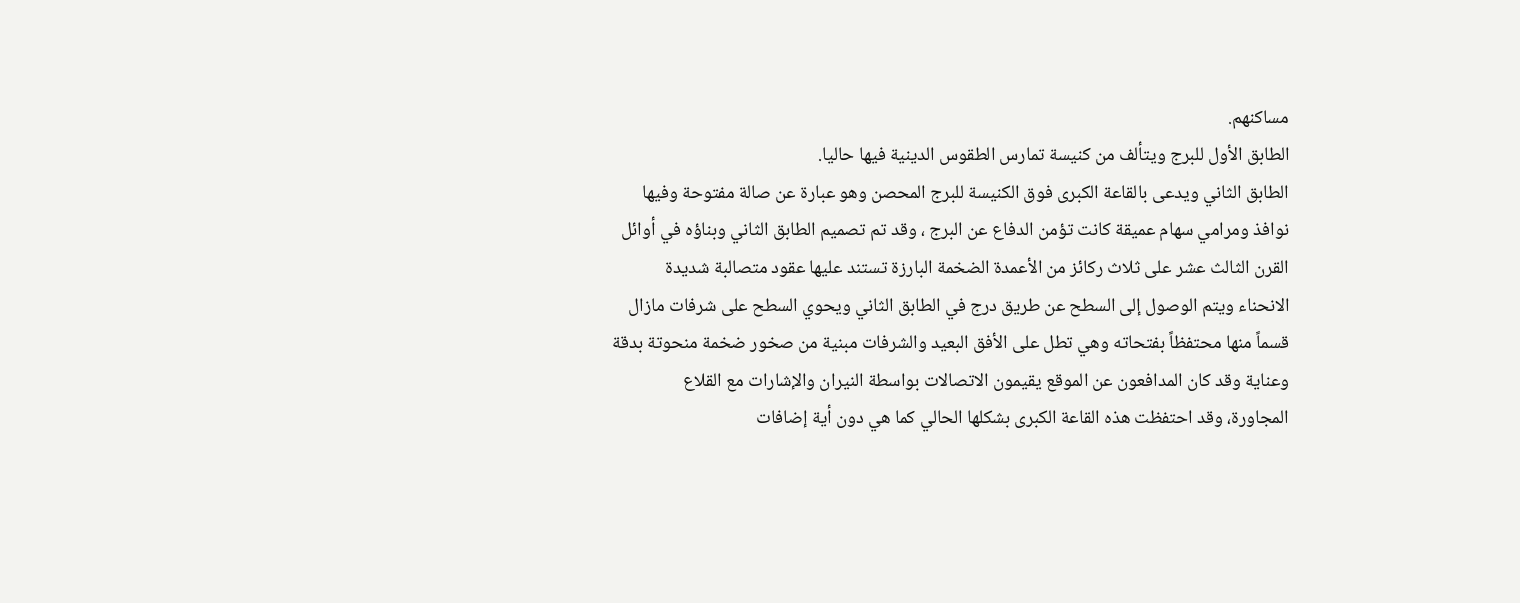مساكنهم.
الطابق الأول للبرج ويتألف من كنيسة تمارس الطقوس الدينية فيها حاليا.
الطابق الثاني ويدعى بالقاعة الكبرى فوق الكنيسة للبرج المحصن وهو عبارة عن صالة مفتوحة وفيها
نوافذ ومرامي سهام عميقة كانت تؤمن الدفاع عن البرج ، وقد تم تصميم الطابق الثاني وبناؤه في أوائل
القرن الثالث عشر على ثلاث ركائز من الأعمدة الضخمة البارزة تستند عليها عقود متصالبة شديدة
الانحناء ويتم الوصول إلى السطح عن طريق درج في الطابق الثاني ويحوي السطح على شرفات مازال
قسماً منها محتفظاً بفتحاته وهي تطل على الأفق البعيد والشرفات مبنية من صخور ضخمة منحوتة بدقة
وعناية وقد كان المدافعون عن الموقع يقيمون الاتصالات بواسطة النيران والإشارات مع القلاع
المجاورة، وقد احتفظت هذه القاعة الكبرى بشكلها الحالي كما هي دون أية إضافات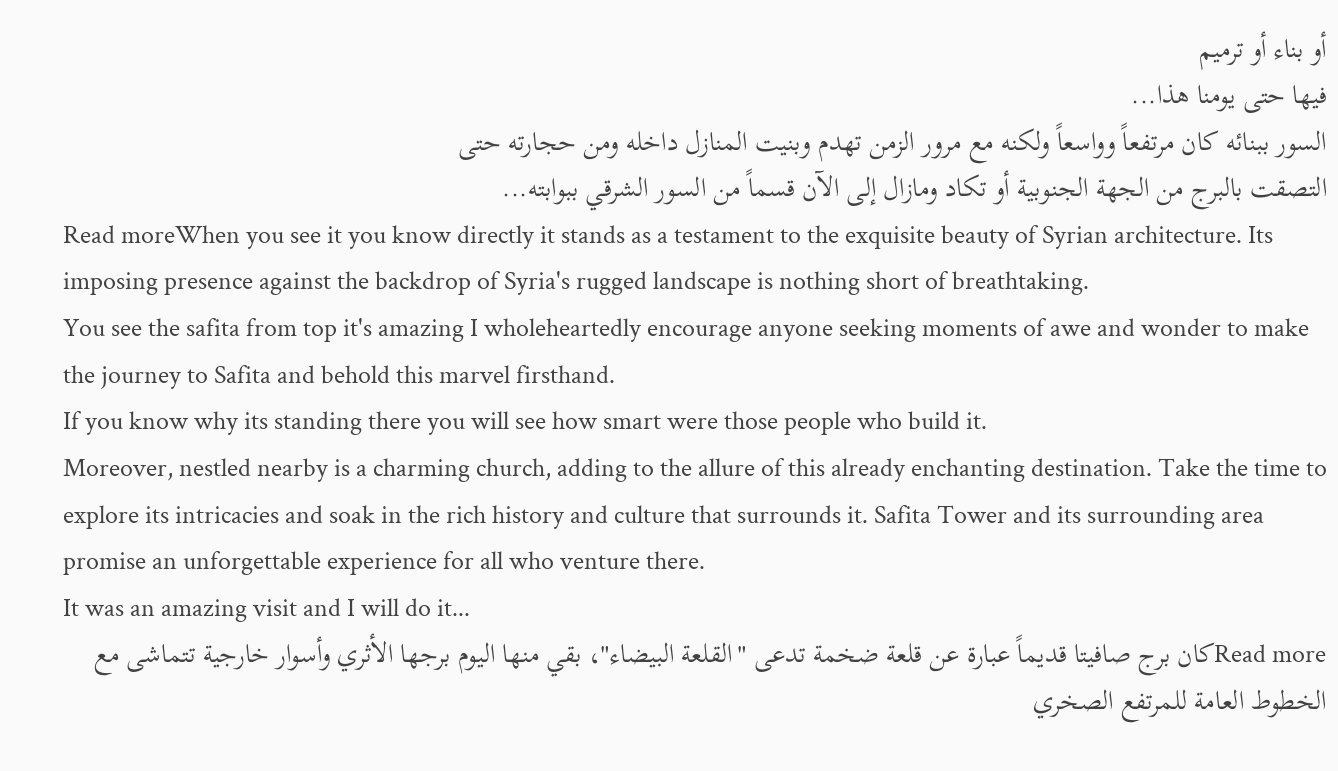أو بناء أو ترميم
فيها حتى يومنا هذا...
السور ببنائه كان مرتفعاً وواسعاً ولكنه مع مرور الزمن تهدم وبنيت المنازل داخله ومن حجارته حتى
التصقت بالبرج من الجهة الجنوبية أو تكاد ومازال إلى الآن قسماً من السور الشرقي ببوابته...
Read moreWhen you see it you know directly it stands as a testament to the exquisite beauty of Syrian architecture. Its imposing presence against the backdrop of Syria's rugged landscape is nothing short of breathtaking.
You see the safita from top it's amazing I wholeheartedly encourage anyone seeking moments of awe and wonder to make the journey to Safita and behold this marvel firsthand.
If you know why its standing there you will see how smart were those people who build it.
Moreover, nestled nearby is a charming church, adding to the allure of this already enchanting destination. Take the time to explore its intricacies and soak in the rich history and culture that surrounds it. Safita Tower and its surrounding area promise an unforgettable experience for all who venture there.
It was an amazing visit and I will do it...
Read moreكان برج صافيتا قديماً عبارة عن قلعة ضخمة تدعى "القلعة البيضاء"، بقي منها اليوم برجها الأثري وأسوار خارجية تتماشى مع الخطوط العامة للمرتفع الصخري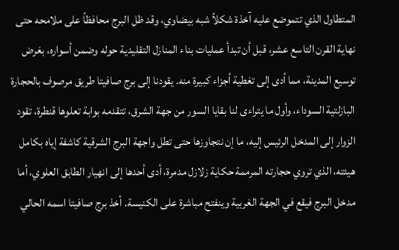المتطاول الذي تتموضع عليه آخذة شكلاً شبه بيضاوي، وقد ظل البرج محافظاً على ملامحه حتى نهاية القرن التاسع عشر، قبل أن تبدأ عمليات بناء المنازل التقليدية حوله وضمن أسواره، بغرض توسيع المدينة، مما أدى إلى تغطية أجزاء كبيرة منه. يقودنا إلى برج صافيتا طريق مرصوف بالحجارة البازلتية السوداء، وأول ما يتراءى لنا بقايا السور من جهة الشرق، تتقدمه بوابة تعلوها قنطرة، تقود الزوار إلى المدخل الرئيس إليه، ما إن نتجاوزها حتى تطل واجهة البرج الشرقية كاشفة إياه بكامل هيئته، الذي تروي حجارته المرممة حكاية زلازل مدمرة، أدى أحدها إلى انهيار الطابق العلوي، أما مدخل البرج فيقع في الجهة الغربية وينفتح مباشرة على الكنيسة. أخذ برج صافيتا اسمه الحالي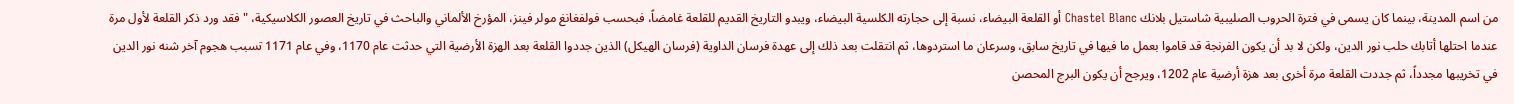من اسم المدينة، بينما كان يسمى في فترة الحروب الصليبية شاستيل بلانك Chastel Blanc أو القلعة البيضاء، نسبة إلى حجارته الكلسية البيضاء، ويبدو التاريخ القديم للقلعة غامضاً، فبحسب فولفغانغ مولر فينز، المؤرخ الألماني والباحث في تاريخ العصور الكلاسيكية، "فقد ورد ذكر القلعة لأول مرة عندما احتلها أتابك حلب نور الدين، ولكن لا بد أن يكون الفرنجة قد قاموا بعمل ما فيها في تاريخ سابق، وسرعان ما استردوها، ثم انتقلت بعد ذلك إلى عهدة فرسان الداوية (فرسان الهيكل) الذين جددوا القلعة بعد الهزة الأرضية التي حدثت عام 1170، وفي عام 1171 تسبب هجوم آخر شنه نور الدين في تخريبها مجدداً، ثم جددت القلعة مرة أخرى بعد هزة أرضية عام 1202، ويرجح أن يكون البرج المحصن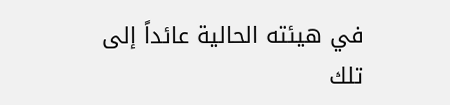في هيئته الحالية عائداً إلى تلك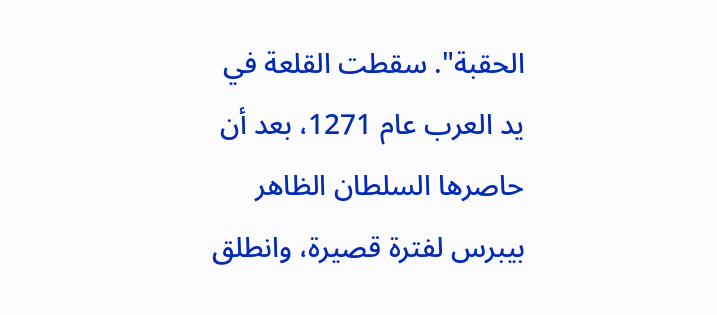الحقبة". سقطت القلعة في يد العرب عام 1271، بعد أن حاصرها السلطان الظاهر بيبرس لفترة قصيرة، وانطلق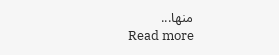منها...
Read more